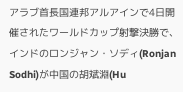アラブ首長国連邦アルアインで4日開催されたワールドカップ射撃決勝で、インドのロンジャン・ソディ(Ronjan Sodhi)が中国の胡斌淵(Hu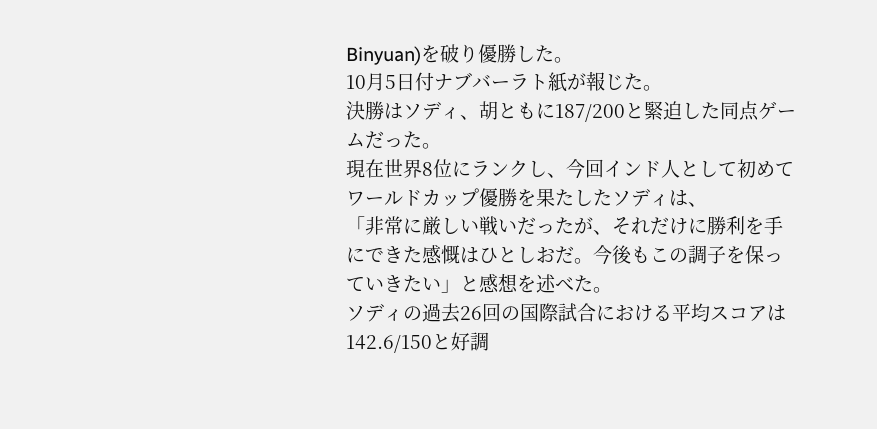Binyuan)を破り優勝した。
10月5日付ナブバーラト紙が報じた。
決勝はソディ、胡ともに187/200と緊迫した同点ゲームだった。
現在世界8位にランクし、今回インド人として初めてワールドカップ優勝を果たしたソディは、
「非常に厳しい戦いだったが、それだけに勝利を手にできた感慨はひとしおだ。今後もこの調子を保っていきたい」と感想を述べた。
ソディの過去26回の国際試合における平均スコアは142.6/150と好調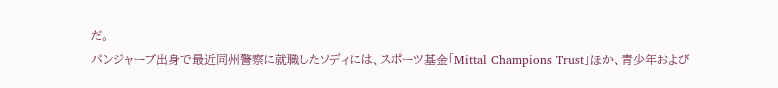だ。
パンジャーブ出身で最近同州警察に就職したソディには、スポーツ基金「Mittal Champions Trust」ほか、青少年および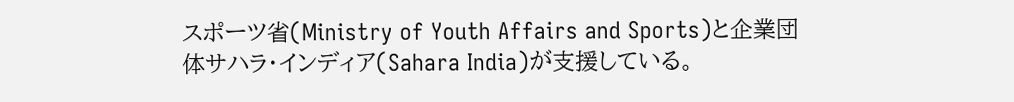スポーツ省(Ministry of Youth Affairs and Sports)と企業団体サハラ・インディア(Sahara India)が支援している。